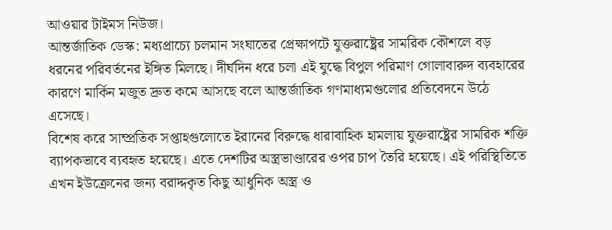আওয়ার টাইমস নিউজ।
আন্তর্জাতিক ডেস্ক: মধ্যপ্রাচ্যে চলমান সংঘাতের প্রেক্ষাপটে যুক্তরাষ্ট্রের সামরিক কৌশলে বড় ধরনের পরিবর্তনের ইঙ্গিত মিলছে। দীর্ঘদিন ধরে চলা এই যুদ্ধে বিপুল পরিমাণ গোলাবারুদ ব্যবহারের কারণে মার্কিন মজুত দ্রুত কমে আসছে বলে আন্তর্জাতিক গণমাধ্যমগুলোর প্রতিবেদনে উঠে এসেছে।
বিশেষ করে সাম্প্রতিক সপ্তাহগুলোতে ইরানের বিরুদ্ধে ধারাবাহিক হামলায় যুক্তরাষ্ট্রের সামরিক শক্তি ব্যাপকভাবে ব্যবহৃত হয়েছে। এতে দেশটির অস্ত্রভাণ্ডারের ওপর চাপ তৈরি হয়েছে। এই পরিস্থিতিতে এখন ইউক্রেনের জন্য বরাদ্দকৃত কিছু আধুনিক অস্ত্র ও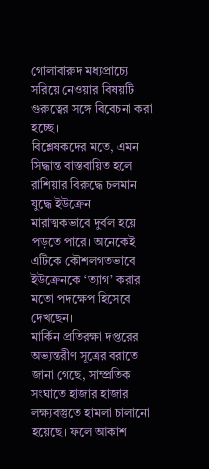গোলাবারুদ মধ্যপ্রাচ্যে সরিয়ে নেওয়ার বিষয়টি গুরুত্বের সঙ্গে বিবেচনা করা হচ্ছে।
বিশ্লেষকদের মতে, এমন সিদ্ধান্ত বাস্তবায়িত হলে রাশিয়ার বিরুদ্ধে চলমান যুদ্ধে ইউক্রেন মারাত্মকভাবে দুর্বল হয়ে পড়তে পারে। অনেকেই এটিকে কৌশলগতভাবে ইউক্রেনকে ‘ত্যাগ’ করার মতো পদক্ষেপ হিসেবে দেখছেন।
মার্কিন প্রতিরক্ষা দপ্তরের অভ্যন্তরীণ সূত্রের বরাতে জানা গেছে, সাম্প্রতিক সংঘাতে হাজার হাজার লক্ষ্যবস্তুতে হামলা চালানো হয়েছে। ফলে আকাশ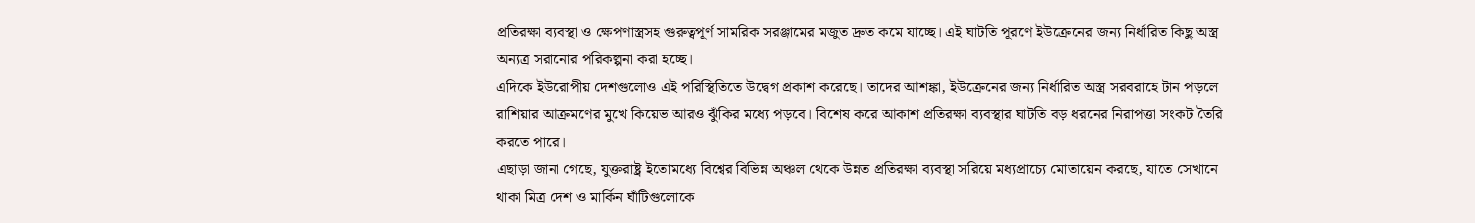প্রতিরক্ষা ব্যবস্থা ও ক্ষেপণাস্ত্রসহ গুরুত্বপূর্ণ সামরিক সরঞ্জামের মজুত দ্রুত কমে যাচ্ছে। এই ঘাটতি পূরণে ইউক্রেনের জন্য নির্ধারিত কিছু অস্ত্র অন্যত্র সরানোর পরিকল্পনা করা হচ্ছে।
এদিকে ইউরোপীয় দেশগুলোও এই পরিস্থিতিতে উদ্বেগ প্রকাশ করেছে। তাদের আশঙ্কা, ইউক্রেনের জন্য নির্ধারিত অস্ত্র সরবরাহে টান পড়লে রাশিয়ার আক্রমণের মুখে কিয়েভ আরও ঝুঁকির মধ্যে পড়বে। বিশেষ করে আকাশ প্রতিরক্ষা ব্যবস্থার ঘাটতি বড় ধরনের নিরাপত্তা সংকট তৈরি করতে পারে।
এছাড়া জানা গেছে, যুক্তরাষ্ট্র ইতোমধ্যে বিশ্বের বিভিন্ন অঞ্চল থেকে উন্নত প্রতিরক্ষা ব্যবস্থা সরিয়ে মধ্যপ্রাচ্যে মোতায়েন করছে, যাতে সেখানে থাকা মিত্র দেশ ও মার্কিন ঘাঁটিগুলোকে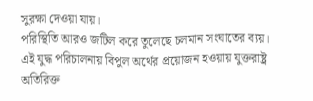সুরক্ষা দেওয়া যায়।
পরিস্থিতি আরও জটিল করে তুলেছে চলমান সংঘাতের ব্যয়। এই যুদ্ধ পরিচালনায় বিপুল অর্থের প্রয়োজন হওয়ায় যুক্তরাষ্ট্র অতিরিক্ত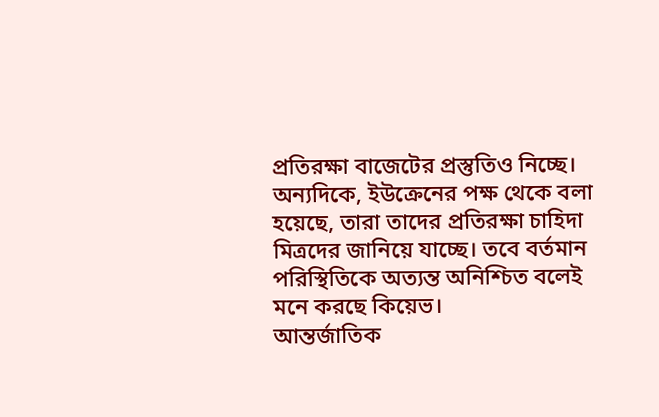প্রতিরক্ষা বাজেটের প্রস্তুতিও নিচ্ছে।
অন্যদিকে, ইউক্রেনের পক্ষ থেকে বলা হয়েছে, তারা তাদের প্রতিরক্ষা চাহিদা মিত্রদের জানিয়ে যাচ্ছে। তবে বর্তমান পরিস্থিতিকে অত্যন্ত অনিশ্চিত বলেই মনে করছে কিয়েভ।
আন্তর্জাতিক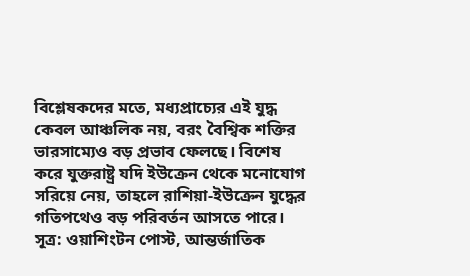বিশ্লেষকদের মতে, মধ্যপ্রাচ্যের এই যুদ্ধ কেবল আঞ্চলিক নয়, বরং বৈশ্বিক শক্তির ভারসাম্যেও বড় প্রভাব ফেলছে। বিশেষ করে যুক্তরাষ্ট্র যদি ইউক্রেন থেকে মনোযোগ সরিয়ে নেয়, তাহলে রাশিয়া-ইউক্রেন যুদ্ধের গতিপথেও বড় পরিবর্তন আসতে পারে।
সূত্র: ওয়াশিংটন পোস্ট, আন্তর্জাতিক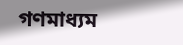গণমাধ্যম